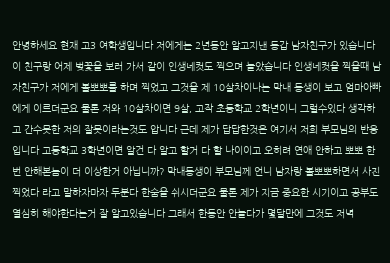안녕하세요 현재 고3 여학생입니다 저에게는 2년동안 알고지낸 동갑 남자친구가 있습니다 이 친구랑 어제 벚꽃을 보러 가서 같이 인생네컷도 찍으며 놀았습니다 인생네컷을 찍을때 남자친구가 저에게 볼뽀뽀를 하며 찍었고 그것을 제 10살차이나는 막내 동생이 보고 엄마아빠에게 이르더군요 물론 저와 10살차이면 9살, 고작 초등학교 2학년이니 그럴수있다 생각하고 간수못한 저의 잘못이라는것도 압니다 근데 제가 답답한것은 여기서 저희 부모님의 반응입니다 고등학교 3학년이면 알건 다 알고 할거 다 할 나이이고 오히려 연애 안하고 뽀뽀 한번 안해본놈이 더 이상한거 아닙니까? 막내동생이 부모님께 언니 남자랑 볼뽀뽀하면서 사진 찍었다 라고 말하자마자 두분다 한숨을 쉬시더군요 물론 제가 지금 중요한 시기이고 공부도 열심히 해야한다는거 잘 알고있습니다 그래서 한동안 안놀다가 몇달만에 그것도 저녁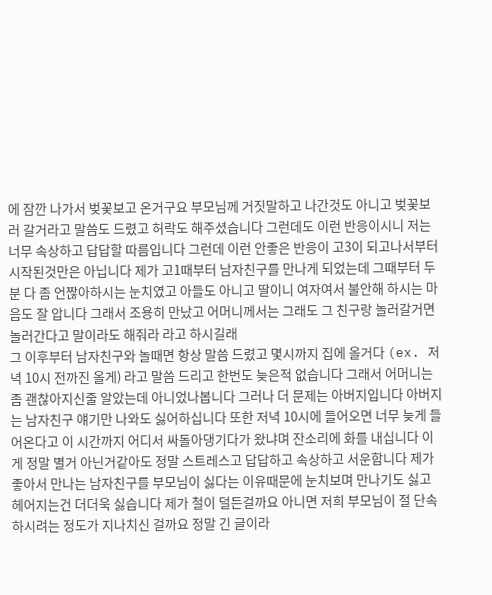에 잠깐 나가서 벚꽃보고 온거구요 부모님께 거짓말하고 나간것도 아니고 벚꽃보러 갈거라고 말씀도 드렸고 허락도 해주셨습니다 그런데도 이런 반응이시니 저는 너무 속상하고 답답할 따름입니다 그런데 이런 안좋은 반응이 고3이 되고나서부터 시작된것만은 아닙니다 제가 고1때부터 남자친구를 만나게 되었는데 그때부터 두분 다 좀 언짢아하시는 눈치였고 아들도 아니고 딸이니 여자여서 불안해 하시는 마음도 잘 압니다 그래서 조용히 만났고 어머니께서는 그래도 그 친구랑 놀러갈거면 놀러간다고 말이라도 해줘라 라고 하시길래
그 이후부터 남자친구와 놀때면 항상 말씀 드렸고 몇시까지 집에 올거다 (ex. 저녁 10시 전까진 올게) 라고 말씀 드리고 한번도 늦은적 없습니다 그래서 어머니는 좀 괜찮아지신줄 알았는데 아니었나봅니다 그러나 더 문제는 아버지입니다 아버지는 남자친구 얘기만 나와도 싫어하십니다 또한 저녁 10시에 들어오면 너무 늦게 들어온다고 이 시간까지 어디서 싸돌아댕기다가 왔냐며 잔소리에 화를 내십니다 이게 정말 별거 아닌거같아도 정말 스트레스고 답답하고 속상하고 서운합니다 제가 좋아서 만나는 남자친구를 부모님이 싫다는 이유때문에 눈치보며 만나기도 싫고 헤어지는건 더더욱 싫습니다 제가 철이 덜든걸까요 아니면 저희 부모님이 절 단속하시려는 정도가 지나치신 걸까요 정말 긴 글이라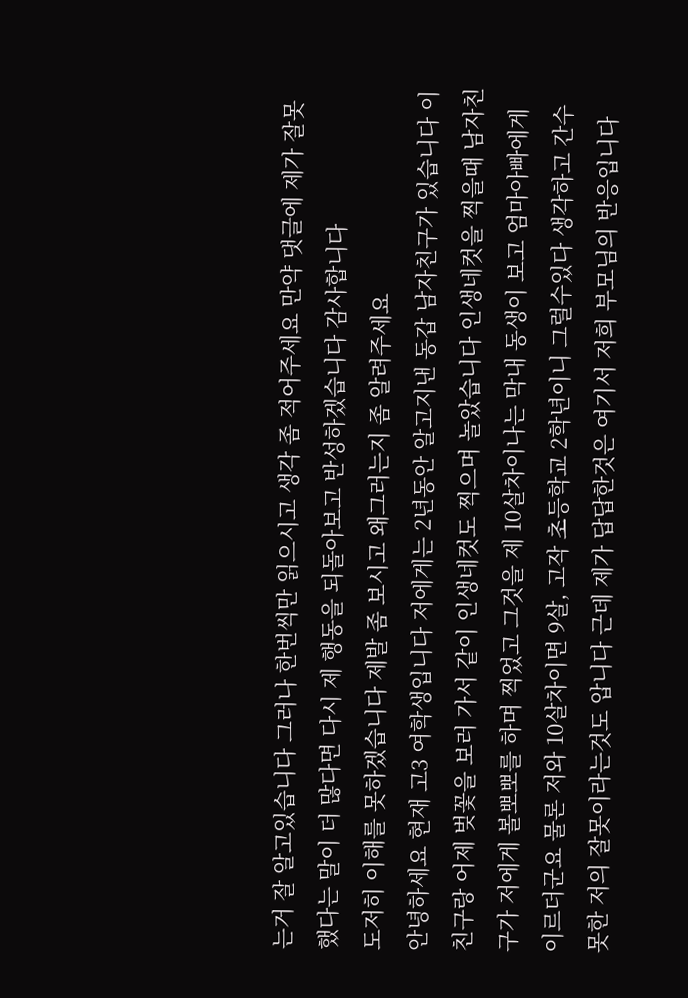는거 잘 알고있습니다 그러나 한번씩만 읽으시고 생각 좀 적어주세요 만약 댓글에 제가 잘못했다는 말이 더 많다면 다시 제 행동을 되돌아보고 반성하겠습니다 감사합니다
도저히 이해를 못하겠습니다 제발 좀 보시고 왜그러는지 좀 알려주세요
안녕하세요 현재 고3 여학생입니다 저에게는 2년동안 알고지낸 동갑 남자친구가 있습니다 이 친구랑 어제 벚꽃을 보러 가서 같이 인생네컷도 찍으며 놀았습니다 인생네컷을 찍을때 남자친구가 저에게 볼뽀뽀를 하며 찍었고 그것을 제 10살차이나는 막내 동생이 보고 엄마아빠에게 이르더군요 물론 저와 10살차이면 9살, 고작 초등학교 2학년이니 그럴수있다 생각하고 간수못한 저의 잘못이라는것도 압니다 근데 제가 답답한것은 여기서 저희 부모님의 반응입니다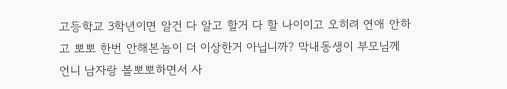고등학교 3학년이면 알건 다 알고 할거 다 할 나이이고 오히려 연애 안하고 뽀뽀 한번 안해본놈이 더 이상한거 아닙니까? 막내동생이 부모님께 언니 남자랑 볼뽀뽀하면서 사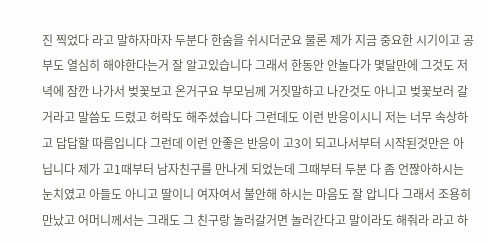진 찍었다 라고 말하자마자 두분다 한숨을 쉬시더군요 물론 제가 지금 중요한 시기이고 공부도 열심히 해야한다는거 잘 알고있습니다 그래서 한동안 안놀다가 몇달만에 그것도 저녁에 잠깐 나가서 벚꽃보고 온거구요 부모님께 거짓말하고 나간것도 아니고 벚꽃보러 갈거라고 말씀도 드렸고 허락도 해주셨습니다 그런데도 이런 반응이시니 저는 너무 속상하고 답답할 따름입니다 그런데 이런 안좋은 반응이 고3이 되고나서부터 시작된것만은 아닙니다 제가 고1때부터 남자친구를 만나게 되었는데 그때부터 두분 다 좀 언짢아하시는 눈치였고 아들도 아니고 딸이니 여자여서 불안해 하시는 마음도 잘 압니다 그래서 조용히 만났고 어머니께서는 그래도 그 친구랑 놀러갈거면 놀러간다고 말이라도 해줘라 라고 하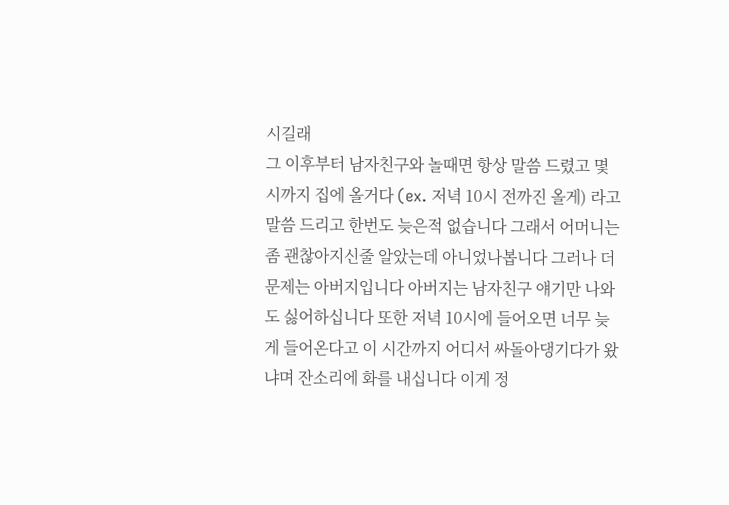시길래
그 이후부터 남자친구와 놀때면 항상 말씀 드렸고 몇시까지 집에 올거다 (ex. 저녁 10시 전까진 올게) 라고 말씀 드리고 한번도 늦은적 없습니다 그래서 어머니는 좀 괜찮아지신줄 알았는데 아니었나봅니다 그러나 더 문제는 아버지입니다 아버지는 남자친구 얘기만 나와도 싫어하십니다 또한 저녁 10시에 들어오면 너무 늦게 들어온다고 이 시간까지 어디서 싸돌아댕기다가 왔냐며 잔소리에 화를 내십니다 이게 정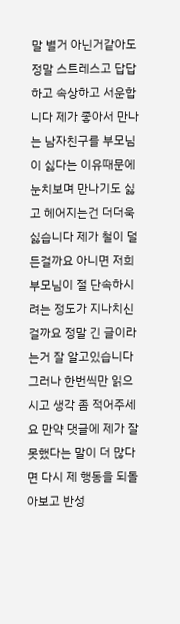말 별거 아닌거같아도 정말 스트레스고 답답하고 속상하고 서운합니다 제가 좋아서 만나는 남자친구를 부모님이 싫다는 이유때문에 눈치보며 만나기도 싫고 헤어지는건 더더욱 싫습니다 제가 철이 덜든걸까요 아니면 저희 부모님이 절 단속하시려는 정도가 지나치신 걸까요 정말 긴 글이라는거 잘 알고있습니다 그러나 한번씩만 읽으시고 생각 좀 적어주세요 만약 댓글에 제가 잘못했다는 말이 더 많다면 다시 제 행동을 되돌아보고 반성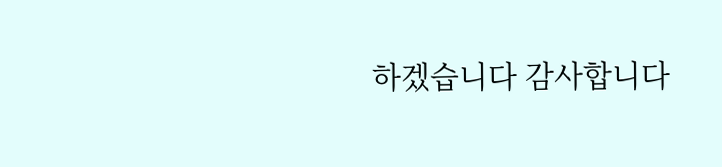하겠습니다 감사합니다